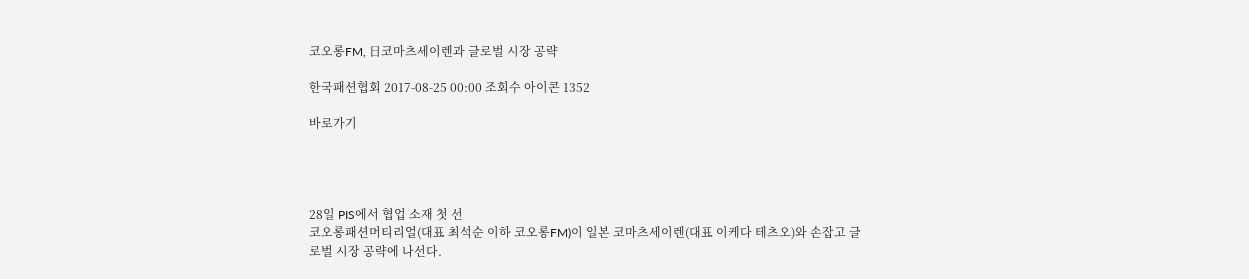코오롱FM, 日코마츠세이렌과 글로벌 시장 공략

한국패션협회 2017-08-25 00:00 조회수 아이콘 1352

바로가기




28일 PIS에서 협업 소재 첫 선
코오롱패션머티리얼(대표 최석순 이하 코오롱FM)이 일본 코마츠세이렌(대표 이케다 테츠오)와 손잡고 글로벌 시장 공략에 나선다.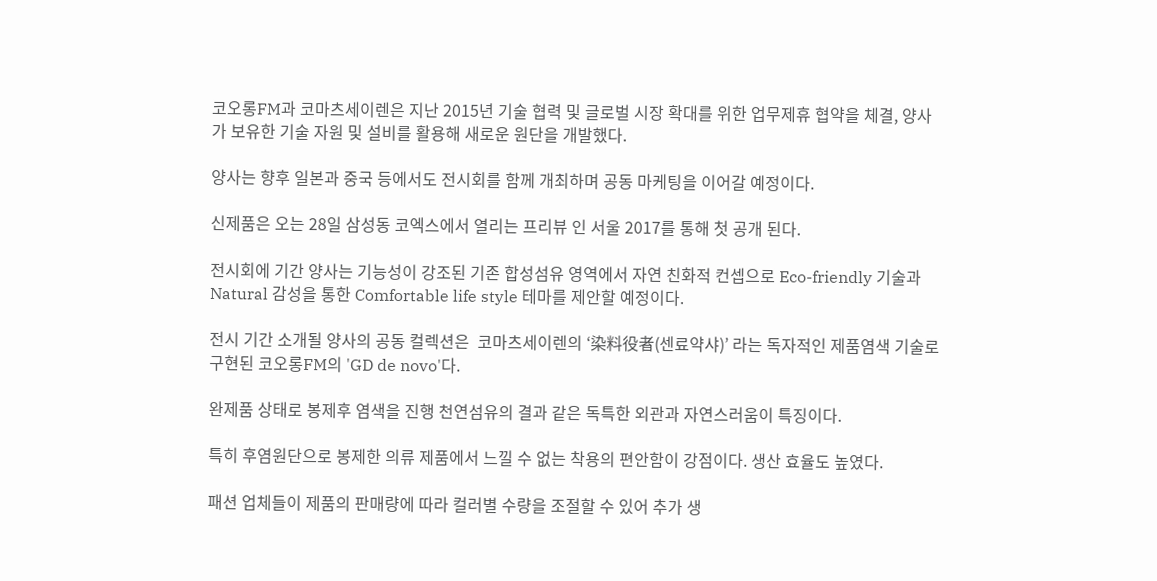코오롱FM과 코마츠세이렌은 지난 2015년 기술 협력 및 글로벌 시장 확대를 위한 업무제휴 협약을 체결, 양사가 보유한 기술 자원 및 설비를 활용해 새로운 원단을 개발했다.

양사는 향후 일본과 중국 등에서도 전시회를 함께 개최하며 공동 마케팅을 이어갈 예정이다.

신제품은 오는 28일 삼성동 코엑스에서 열리는 프리뷰 인 서울 2017를 통해 첫 공개 된다.

전시회에 기간 양사는 기능성이 강조된 기존 합성섬유 영역에서 자연 친화적 컨셉으로 Eco-friendly 기술과 Natural 감성을 통한 Comfortable life style 테마를 제안할 예정이다.

전시 기간 소개될 양사의 공동 컬렉션은  코마츠세이렌의 ‘染料役者(센료약샤)’ 라는 독자적인 제품염색 기술로 구현된 코오롱FM의 'GD de novo'다.

완제품 상태로 봉제후 염색을 진행 천연섬유의 결과 같은 독특한 외관과 자연스러움이 특징이다.

특히 후염원단으로 봉제한 의류 제품에서 느낄 수 없는 착용의 편안함이 강점이다. 생산 효율도 높였다.

패션 업체들이 제품의 판매량에 따라 컬러별 수량을 조절할 수 있어 추가 생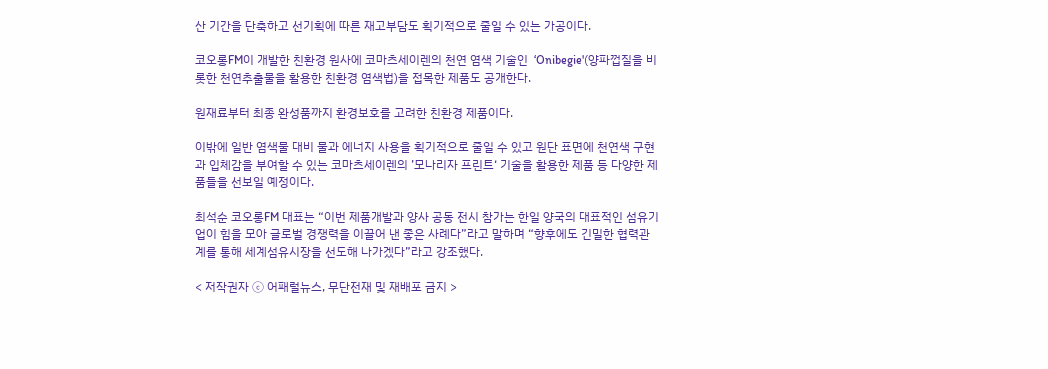산 기간을 단축하고 선기획에 따른 재고부담도 획기적으로 줄일 수 있는 가공이다.

코오롱FM이 개발한 친환경 원사에 코마츠세이렌의 천연 염색 기술인  ‘Onibegie'(양파껍질을 비롯한 천연추출물을 활용한 친환경 염색법)을 접목한 제품도 공개한다.

원재료부터 최종 완성품까지 환경보호를 고려한 친환경 제품이다.

이밖에 일반 염색물 대비 물과 에너지 사용을 획기적으로 줄일 수 있고 원단 표면에 천연색 구현과 입체감을 부여할 수 있는 코마츠세이렌의 ’모나리자 프린트‘ 기술을 활용한 제품 등 다양한 제품들을 선보일 예정이다.

최석순 코오롱FM 대표는 “이번 제품개발과 양사 공동 전시 참가는 한일 양국의 대표적인 섬유기업이 힘을 모아 글로벌 경쟁력을 이끌어 낸 좋은 사례다”라고 말하며 “향후에도 긴밀한 협력관계를 통해 세계섬유시장을 선도해 나가겠다”라고 강조했다.

< 저작권자 ⓒ 어패럴뉴스, 무단전재 및 재배포 금지 >